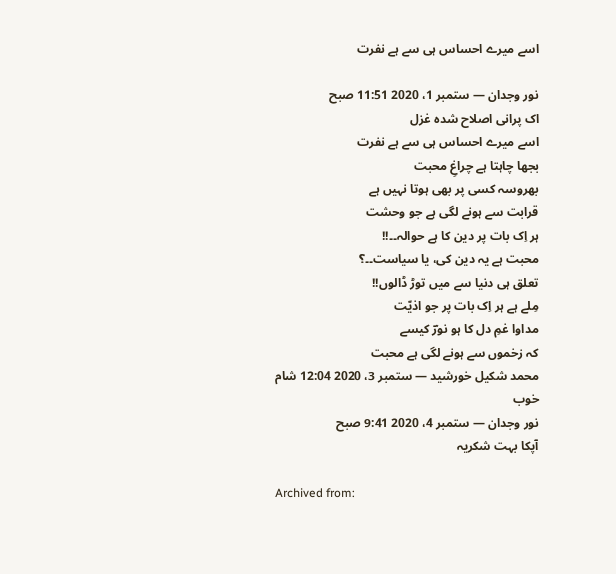اسے میرے احساس ہی سے ہے نفرت

نور وجدان — ستمبر 1، 2020 11:51 صبح
اک پرانی اصلاح شدہ غزل
اسے میرے احساس ہی سے ہے نفرت
بجھا چاہتا ہے چراغِ محبت
بھروسہ کسی پر بھی ہوتا نہیں ہے
قرابت سے ہونے لگی ہے جو وحشت
ہر اِک بات پر دین کا ہے حوالہ۔۔!!
محبت ہے یہ دین کی، یا سیاست۔۔؟
تعلق ہی دنیا سے میں توڑ ڈالوں!!
مِلے ہے ہر اِک بات پر جو اذیّت
مداوا غمِ دل کا ہو نورؔ کیسے
کہ زخموں سے ہونے لگی ہے محبت
محمد شکیل خورشید — ستمبر 3، 2020 12:04 شام
خوب
نور وجدان — ستمبر 4، 2020 9:41 صبح
آپکا بہت شکریہ

Archived from: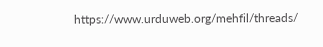https://www.urduweb.org/mehfil/threads/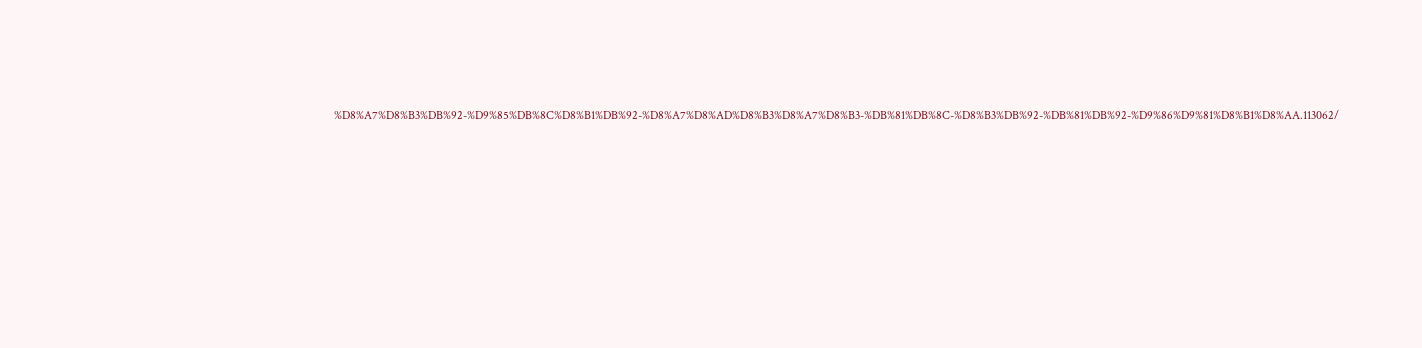%D8%A7%D8%B3%DB%92-%D9%85%DB%8C%D8%B1%DB%92-%D8%A7%D8%AD%D8%B3%D8%A7%D8%B3-%DB%81%DB%8C-%D8%B3%DB%92-%DB%81%DB%92-%D9%86%D9%81%D8%B1%D8%AA.113062/